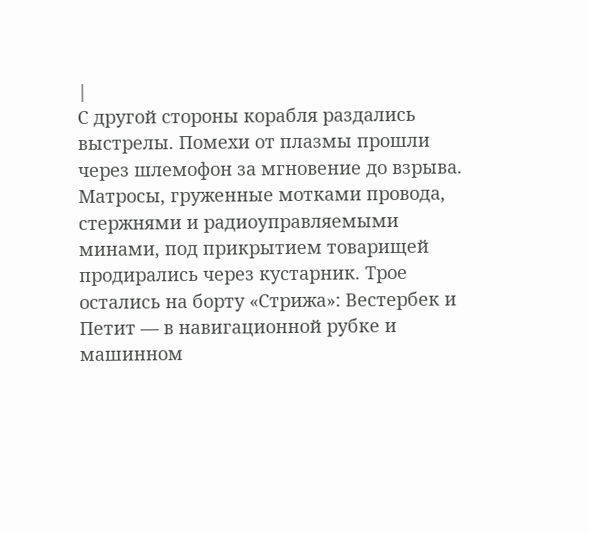|
С другой стороны корабля раздались выстрелы. Помехи от плазмы прошли через шлемофон за мгновение до взрыва.
Матросы, груженные мотками провода, стержнями и радиоуправляемыми минами, под прикрытием товарищей продирались через кустарник. Трое остались на борту «Стрижа»: Вестербек и Петит — в навигационной рубке и машинном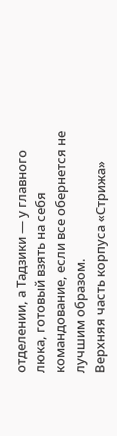отделении, а Тадзики — у главного люка, готовый взять на себя командование, если все обернется не лучшим образом.
Верхняя часть корпуса «Стрижа»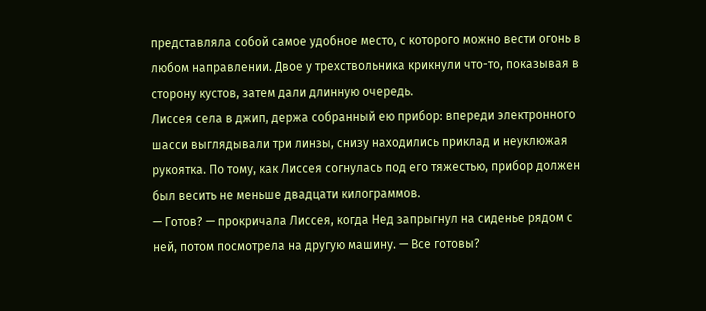представляла собой самое удобное место, с которого можно вести огонь в любом направлении. Двое у трехствольника крикнули что-то, показывая в сторону кустов, затем дали длинную очередь.
Лиссея села в джип, держа собранный ею прибор: впереди электронного шасси выглядывали три линзы, снизу находились приклад и неуклюжая рукоятка. По тому, как Лиссея согнулась под его тяжестью, прибор должен был весить не меньше двадцати килограммов.
— Готов? — прокричала Лиссея, когда Нед запрыгнул на сиденье рядом с ней, потом посмотрела на другую машину. — Все готовы?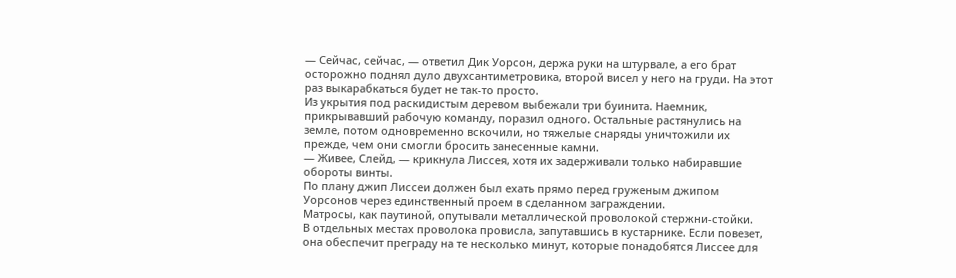— Сейчас, сейчас, — ответил Дик Уорсон, держа руки на штурвале, а его брат осторожно поднял дуло двухсантиметровика, второй висел у него на груди. На этот раз выкарабкаться будет не так-то просто.
Из укрытия под раскидистым деревом выбежали три буинита. Наемник, прикрывавший рабочую команду, поразил одного. Остальные растянулись на земле, потом одновременно вскочили, но тяжелые снаряды уничтожили их прежде, чем они смогли бросить занесенные камни.
— Живее, Слейд, — крикнула Лиссея, хотя их задерживали только набиравшие обороты винты.
По плану джип Лиссеи должен был ехать прямо перед груженым джипом Уорсонов через единственный проем в сделанном заграждении.
Матросы, как паутиной, опутывали металлической проволокой стержни-стойки.
В отдельных местах проволока провисла, запутавшись в кустарнике. Если повезет, она обеспечит преграду на те несколько минут, которые понадобятся Лиссее для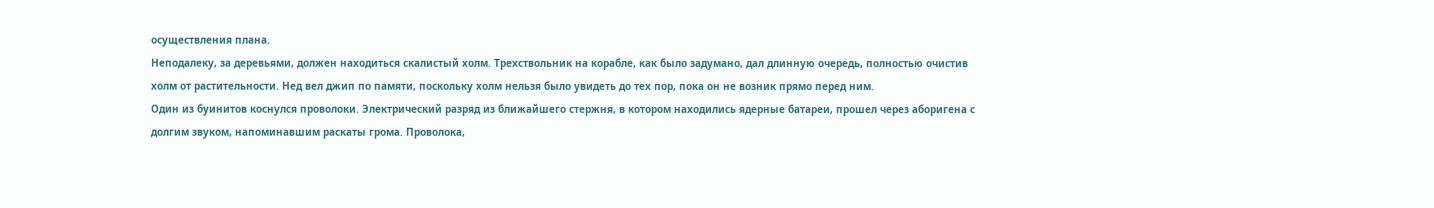осуществления плана.
Неподалеку, за деревьями, должен находиться скалистый холм. Трехствольник на корабле, как было задумано, дал длинную очередь, полностью очистив холм от растительности. Нед вел джип по памяти, поскольку холм нельзя было увидеть до тех пор, пока он не возник прямо перед ним.
Один из буинитов коснулся проволоки. Электрический разряд из ближайшего стержня, в котором находились ядерные батареи, прошел через аборигена с долгим звуком, напоминавшим раскаты грома. Проволока,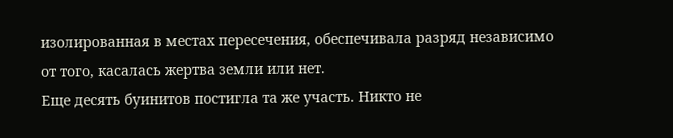изолированная в местах пересечения, обеспечивала разряд независимо от того, касалась жертва земли или нет.
Еще десять буинитов постигла та же участь. Никто не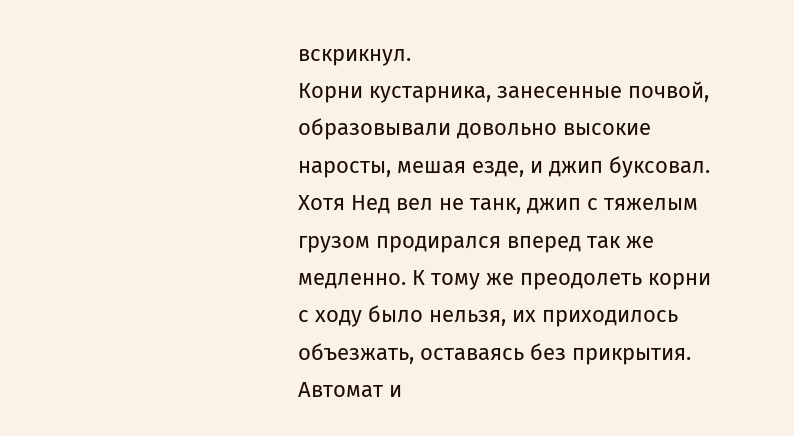вскрикнул.
Корни кустарника, занесенные почвой, образовывали довольно высокие наросты, мешая езде, и джип буксовал. Хотя Нед вел не танк, джип с тяжелым грузом продирался вперед так же медленно. К тому же преодолеть корни с ходу было нельзя, их приходилось объезжать, оставаясь без прикрытия.
Автомат и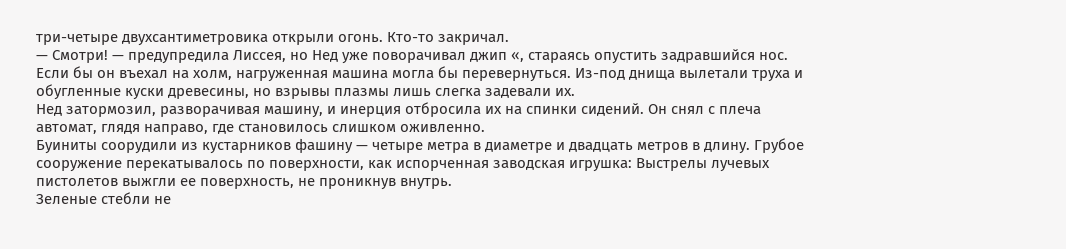три-четыре двухсантиметровика открыли огонь. Кто-то закричал.
— Смотри! — предупредила Лиссея, но Нед уже поворачивал джип «, стараясь опустить задравшийся нос. Если бы он въехал на холм, нагруженная машина могла бы перевернуться. Из-под днища вылетали труха и обугленные куски древесины, но взрывы плазмы лишь слегка задевали их.
Нед затормозил, разворачивая машину, и инерция отбросила их на спинки сидений. Он снял с плеча автомат, глядя направо, где становилось слишком оживленно.
Буиниты соорудили из кустарников фашину — четыре метра в диаметре и двадцать метров в длину. Грубое сооружение перекатывалось по поверхности, как испорченная заводская игрушка: Выстрелы лучевых пистолетов выжгли ее поверхность, не проникнув внутрь.
Зеленые стебли не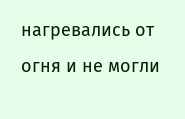нагревались от огня и не могли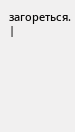загореться. |